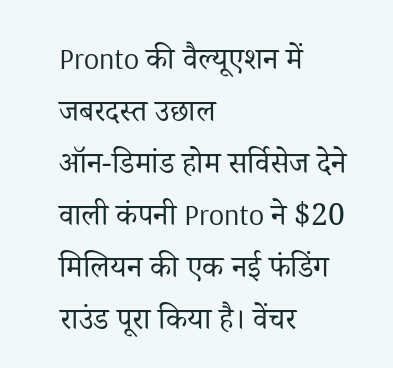Pronto की वैल्यूएशन में जबरदस्त उछाल
ऑन-डिमांड होम सर्विसेज देने वाली कंपनी Pronto ने $20 मिलियन की एक नई फंडिंग राउंड पूरा किया है। वेंचर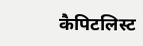कैपिटलिस्ट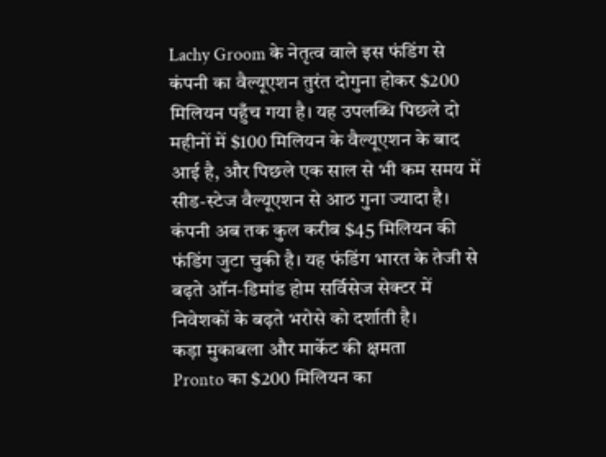Lachy Groom के नेतृत्व वाले इस फंडिंग से कंपनी का वैल्यूएशन तुरंत दोगुना होकर $200 मिलियन पहुँच गया है। यह उपलब्धि पिछले दो महीनों में $100 मिलियन के वैल्यूएशन के बाद आई है, और पिछले एक साल से भी कम समय में सीड-स्टेज वैल्यूएशन से आठ गुना ज्यादा है। कंपनी अब तक कुल करीब $45 मिलियन की फंडिंग जुटा चुकी है। यह फंडिंग भारत के तेजी से बढ़ते ऑन-डिमांड होम सर्विसेज सेक्टर में निवेशकों के बढ़ते भरोसे को दर्शाती है।
कड़ा मुकाबला और मार्केट की क्षमता
Pronto का $200 मिलियन का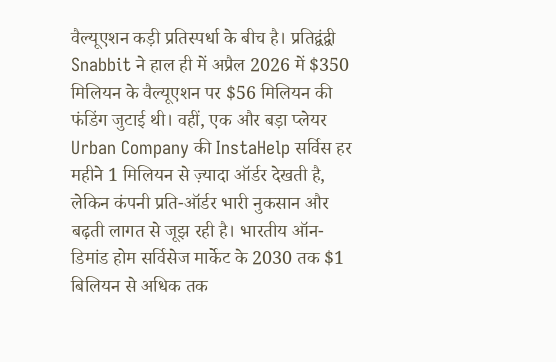वैल्यूएशन कड़ी प्रतिस्पर्धा के बीच है। प्रतिद्वंद्वी Snabbit ने हाल ही में अप्रैल 2026 में $350 मिलियन के वैल्यूएशन पर $56 मिलियन की फंडिंग जुटाई थी। वहीं, एक और बड़ा प्लेयर Urban Company की InstaHelp सर्विस हर महीने 1 मिलियन से ज़्यादा ऑर्डर देखती है, लेकिन कंपनी प्रति-ऑर्डर भारी नुकसान और बढ़ती लागत से जूझ रही है। भारतीय ऑन-डिमांड होम सर्विसेज मार्केट के 2030 तक $1 बिलियन से अधिक तक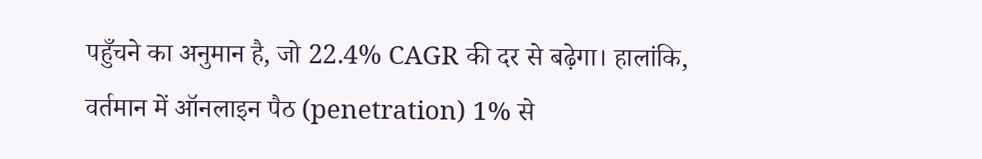पहुँचने का अनुमान है, जो 22.4% CAGR की दर से बढ़ेगा। हालांकि, वर्तमान में ऑनलाइन पैठ (penetration) 1% से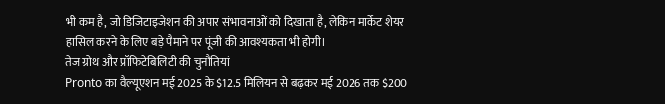भी कम है, जो डिजिटाइजेशन की अपार संभावनाओं को दिखाता है, लेकिन मार्केट शेयर हासिल करने के लिए बड़े पैमाने पर पूंजी की आवश्यकता भी होगी।
तेज ग्रोथ और प्रॉफिटेबिलिटी की चुनौतियां
Pronto का वैल्यूएशन मई 2025 के $12.5 मिलियन से बढ़कर मई 2026 तक $200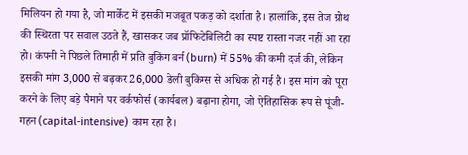मिलियन हो गया है, जो मार्केट में इसकी मजबूत पकड़ को दर्शाता है। हालांकि, इस तेज ग्रोथ की स्थिरता पर सवाल उठते हैं, खासकर जब प्रॉफिटेबिलिटी का स्पष्ट रास्ता नजर नहीं आ रहा हो। कंपनी ने पिछले तिमाही में प्रति बुकिंग बर्न (burn) में 55% की कमी दर्ज की, लेकिन इसकी मांग 3,000 से बढ़कर 26,000 डेली बुकिंग्स से अधिक हो गई है। इस मांग को पूरा करने के लिए बड़े पैमाने पर वर्कफोर्स (कार्यबल) बढ़ाना होगा, जो ऐतिहासिक रूप से पूंजी-गहन (capital-intensive) काम रहा है।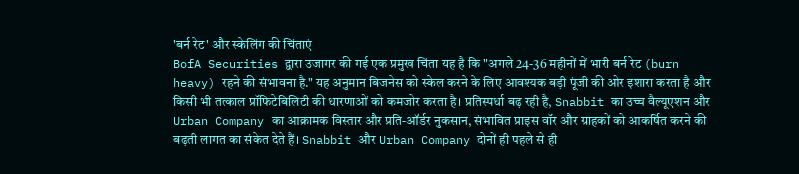'बर्न रेट' और स्केलिंग की चिंताएं
BofA Securities द्वारा उजागर की गई एक प्रमुख चिंता यह है कि "अगले 24-36 महीनों में भारी बर्न रेट (burn heavy) रहने की संभावना है." यह अनुमान बिजनेस को स्केल करने के लिए आवश्यक बड़ी पूंजी की ओर इशारा करता है और किसी भी तत्काल प्रॉफिटेबिलिटी की धारणाओं को कमजोर करता है। प्रतिस्पर्धा बढ़ रही है, Snabbit का उच्च वैल्यूएशन और Urban Company का आक्रामक विस्तार और प्रति-ऑर्डर नुकसान, संभावित प्राइस वॉर और ग्राहकों को आकर्षित करने की बढ़ती लागत का संकेत देते हैं। Snabbit और Urban Company दोनों ही पहले से ही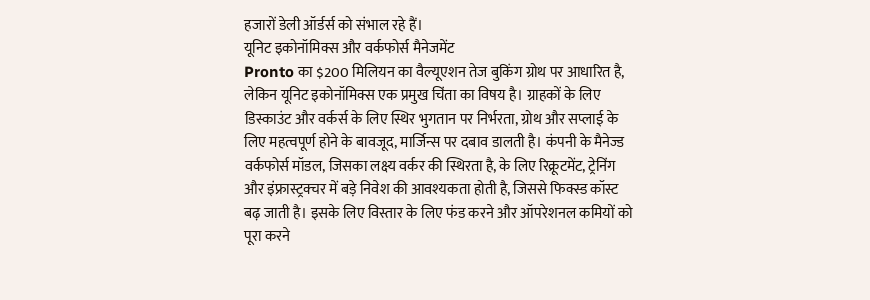हजारों डेली ऑर्डर्स को संभाल रहे हैं।
यूनिट इकोनॉमिक्स और वर्कफोर्स मैनेजमेंट
Pronto का $200 मिलियन का वैल्यूएशन तेज बुकिंग ग्रोथ पर आधारित है, लेकिन यूनिट इकोनॉमिक्स एक प्रमुख चिंता का विषय है। ग्राहकों के लिए डिस्काउंट और वर्कर्स के लिए स्थिर भुगतान पर निर्भरता, ग्रोथ और सप्लाई के लिए महत्वपूर्ण होने के बावजूद, मार्जिन्स पर दबाव डालती है। कंपनी के मैनेज्ड वर्कफोर्स मॉडल, जिसका लक्ष्य वर्कर की स्थिरता है, के लिए रिक्रूटमेंट, ट्रेनिंग और इंफ्रास्ट्रक्चर में बड़े निवेश की आवश्यकता होती है, जिससे फिक्स्ड कॉस्ट बढ़ जाती है। इसके लिए विस्तार के लिए फंड करने और ऑपरेशनल कमियों को पूरा करने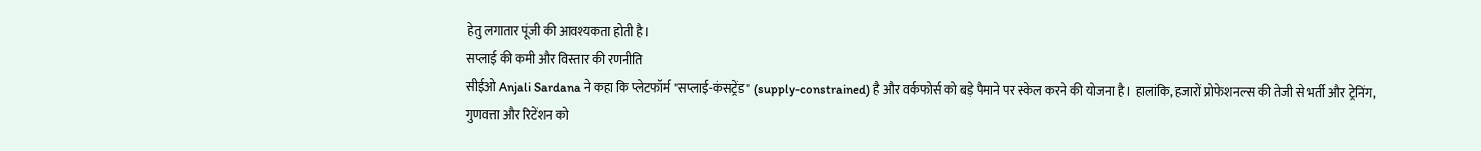हेतु लगातार पूंजी की आवश्यकता होती है।
सप्लाई की कमी और विस्तार की रणनीति
सीईओ Anjali Sardana ने कहा कि प्लेटफॉर्म "सप्लाई-कंसट्रेंड" (supply-constrained) है और वर्कफोर्स को बड़े पैमाने पर स्केल करने की योजना है। हालांकि, हजारों प्रोफेशनल्स की तेजी से भर्ती और ट्रेनिंग, गुणवत्ता और रिटेंशन को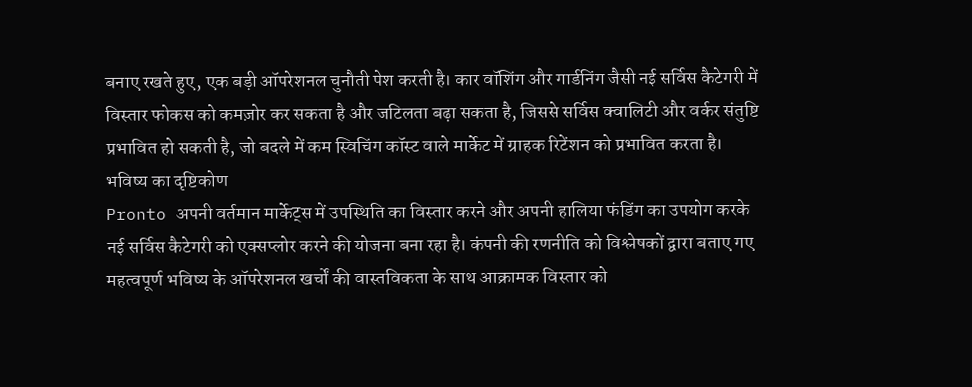बनाए रखते हुए, एक बड़ी ऑपरेशनल चुनौती पेश करती है। कार वॉशिंग और गार्डनिंग जैसी नई सर्विस कैटेगरी में विस्तार फोकस को कमज़ोर कर सकता है और जटिलता बढ़ा सकता है, जिससे सर्विस क्वालिटी और वर्कर संतुष्टि प्रभावित हो सकती है, जो बदले में कम स्विचिंग कॉस्ट वाले मार्केट में ग्राहक रिटेंशन को प्रभावित करता है।
भविष्य का दृष्टिकोण
Pronto अपनी वर्तमान मार्केट्स में उपस्थिति का विस्तार करने और अपनी हालिया फंडिंग का उपयोग करके नई सर्विस कैटेगरी को एक्सप्लोर करने की योजना बना रहा है। कंपनी की रणनीति को विश्लेषकों द्वारा बताए गए महत्वपूर्ण भविष्य के ऑपरेशनल खर्चों की वास्तविकता के साथ आक्रामक विस्तार को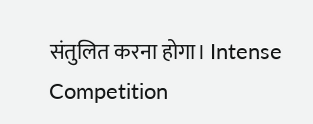संतुलित करना होगा। Intense Competition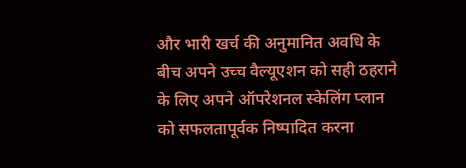और भारी खर्च की अनुमानित अवधि के बीच अपने उच्च वैल्यूएशन को सही ठहराने के लिए अपने ऑपरेशनल स्केलिंग प्लान को सफलतापूर्वक निष्पादित करना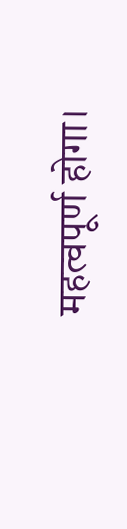महत्वपूर्ण होगा।